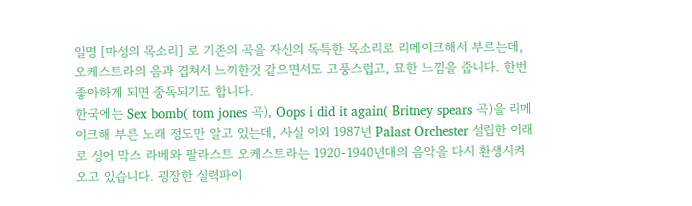일명 [마성의 목소리] 로 기존의 곡을 자신의 독특한 목소리로 리메이크해서 부르는데, 오케스트라의 음과 겹쳐서 느끼한것 같으면서도 고풍스럽고, 묘한 느낌을 줍니다. 한번 좋아하게 되면 중독되기도 합니다.
한국에는 Sex bomb( tom jones 곡), Oops i did it again( Britney spears 곡)을 리메이크해 부른 노래 정도만 알고 있는데, 사실 이외 1987년 Palast Orchester 설립한 이래로 싱어 막스 라베와 팔라스트 오케스트라는 1920-1940년대의 음악을 다시 환생시켜오고 있습니다. 굉장한 실력파이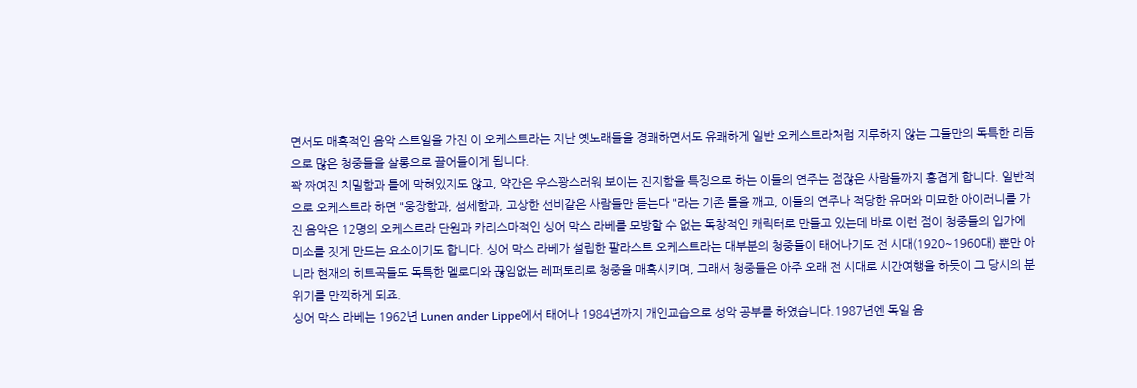면서도 매혹적인 음악 스트일을 가진 이 오케스트라는 지난 옛노래들을 경쾌하면서도 유쾌하게 일반 오케스트라처럼 지루하지 않는 그들만의 독특한 리듬으로 많은 청중들을 살롱으로 끌어들이게 됩니다.
꽉 짜여진 치밀함과 틀에 막혀있지도 않고, 약간은 우스꽝스러워 보이는 진지함을 특징으로 하는 이들의 연주는 점잖은 사람들까지 흥겹게 합니다. 일반적으로 오케스트라 하면 "웅장함과, 섬세함과, 고상한 선비같은 사람들만 듣는다 "라는 기존 틀을 깨고, 이들의 연주나 적당한 유머와 미묘한 아이러니를 가진 음악은 12명의 오케스르라 단원과 카리스마적인 싱어 막스 라베를 모방할 수 없는 독창적인 캐릭터로 만들고 있는데 바로 이런 점이 청중들의 입가에 미소를 짓게 만드는 요소이기도 합니다. 싱어 막스 라베가 설립한 팔라스트 오케스트라는 대부분의 청중들이 태어나기도 전 시대(1920~1960대) 뿐만 아니라 현재의 히트곡들도 독특한 멜로디와 끊임없는 레퍼토리로 청중을 매혹시키며, 그래서 청중들은 아주 오래 전 시대로 시간여행을 하듯이 그 당시의 분위기를 만끽하게 되죠.
싱어 막스 라베는 1962년 Lunen ander Lippe에서 태어나 1984년까지 개인교습으로 성악 공부를 하였습니다.1987년엔 독일 음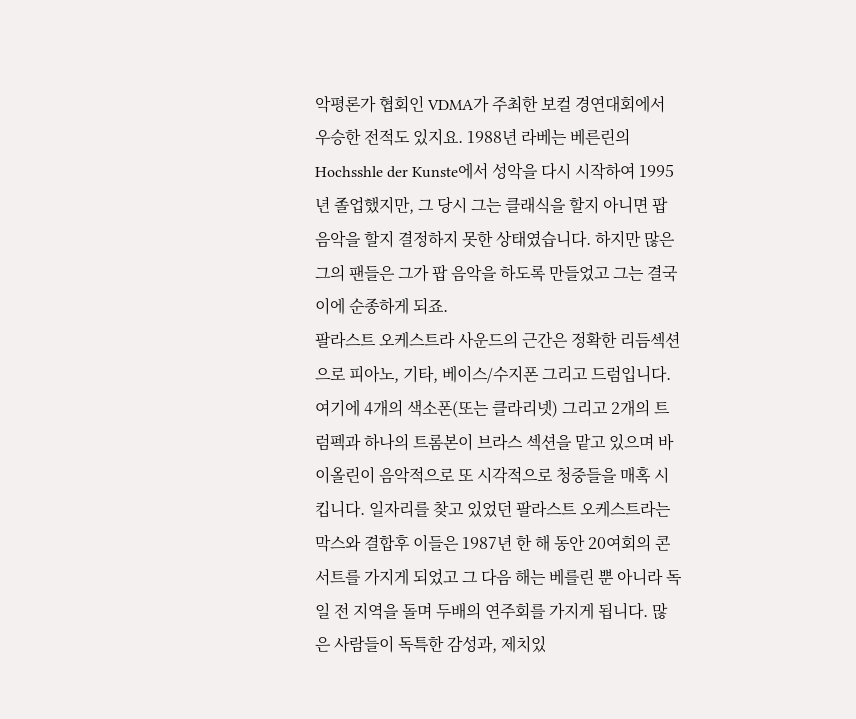악평론가 협회인 VDMA가 주최한 보컬 경연대회에서 우승한 전적도 있지요. 1988년 라베는 베른린의 Hochsshle der Kunste에서 성악을 다시 시작하여 1995년 졸업했지만, 그 당시 그는 클래식을 할지 아니면 팝 음악을 할지 결정하지 못한 상태였습니다. 하지만 많은 그의 팬들은 그가 팝 음악을 하도록 만들었고 그는 결국 이에 순종하게 되죠.
팔라스트 오케스트라 사운드의 근간은 정확한 리듬섹션으로 피아노, 기타, 베이스/수지폰 그리고 드럼입니다. 여기에 4개의 색소폰(또는 클라리넷) 그리고 2개의 트럼펙과 하나의 트롬본이 브라스 섹션을 맡고 있으며 바이올린이 음악적으로 또 시각적으로 청중들을 매혹 시킵니다. 일자리를 찾고 있었던 팔라스트 오케스트라는 막스와 결합후 이들은 1987년 한 해 동안 20여회의 콘서트를 가지게 되었고 그 다음 해는 베를린 뿐 아니라 독일 전 지역을 돌며 두배의 연주회를 가지게 됩니다. 많은 사람들이 독특한 감성과, 제치있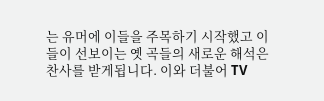는 유머에 이들을 주목하기 시작했고 이들이 선보이는 옛 곡들의 새로운 해석은 찬사를 받게됩니다. 이와 더불어 TV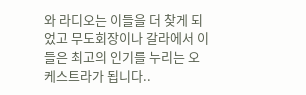와 라디오는 이들을 더 찾게 되었고 무도회장이나 갈라에서 이들은 최고의 인기를 누리는 오케스트라가 됩니다..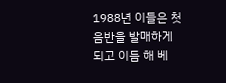1988년 이들은 첫 음반을 발매하게 되고 이듬 해 베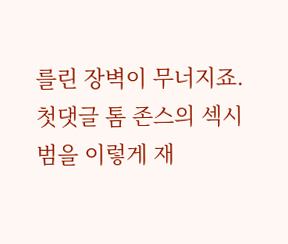를린 장벽이 무너지죠.
첫댓글 톰 존스의 섹시범을 이렇게 재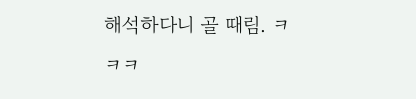해석하다니 골 때림. ㅋㅋㅋ